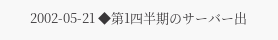2002-05-21 ◆第1四半期のサーバー出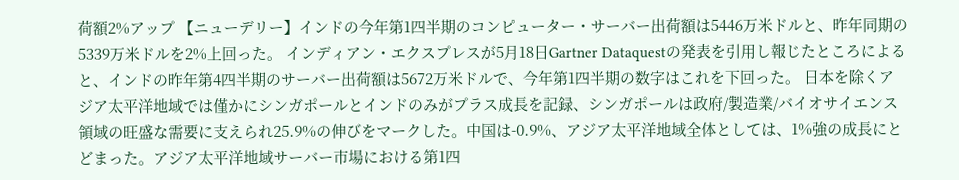荷額2%アップ 【ニューデリー】インドの今年第1四半期のコンピューター・サーバー出荷額は5446万米ドルと、昨年同期の5339万米ドルを2%上回った。 インディアン・エクスプレスが5月18日Gartner Dataquestの発表を引用し報じたところによると、インドの昨年第4四半期のサーバー出荷額は5672万米ドルで、今年第1四半期の数字はこれを下回った。 日本を除くアジア太平洋地域では僅かにシンガポールとインドのみがプラス成長を記録、シンガポールは政府/製造業/バイオサイエンス領域の旺盛な需要に支えられ25.9%の伸びをマークした。中国は-0.9%、アジア太平洋地域全体としては、1%強の成長にとどまった。アジア太平洋地域サーバー市場における第1四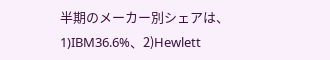半期のメーカー別シェアは、1)IBM36.6%、2)Hewlett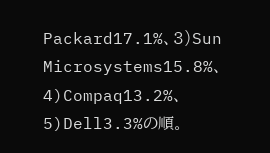Packard17.1%、3)Sun Microsystems15.8%、4)Compaq13.2%、5)Dell3.3%の順。